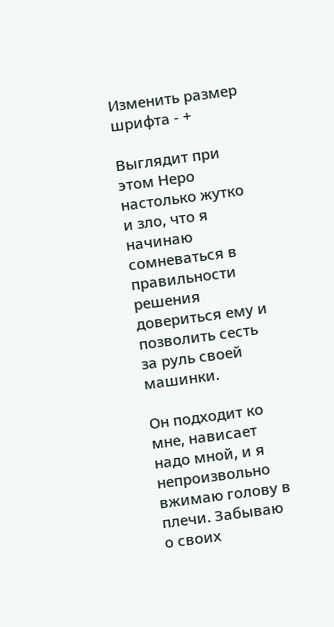Изменить размер шрифта - +

Выглядит при этом Неро настолько жутко и зло, что я начинаю сомневаться в правильности решения довериться ему и позволить сесть за руль своей машинки.

Он подходит ко мне, нависает надо мной, и я непроизвольно вжимаю голову в плечи. Забываю о своих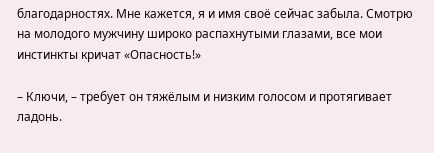благодарностях. Мне кажется, я и имя своё сейчас забыла. Смотрю на молодого мужчину широко распахнутыми глазами, все мои инстинкты кричат «Опасность!»

– Ключи, – требует он тяжёлым и низким голосом и протягивает ладонь.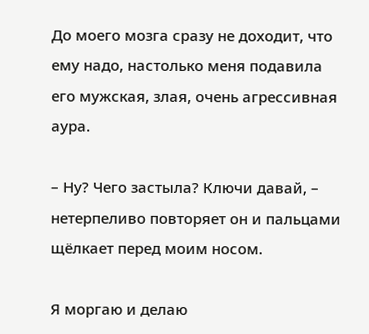До моего мозга сразу не доходит, что ему надо, настолько меня подавила его мужская, злая, очень агрессивная аура.

– Ну? Чего застыла? Ключи давай, – нетерпеливо повторяет он и пальцами щёлкает перед моим носом.

Я моргаю и делаю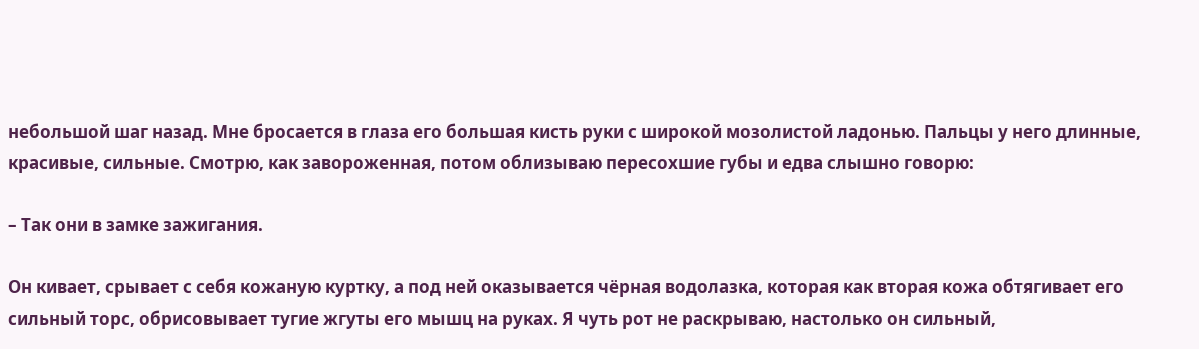небольшой шаг назад. Мне бросается в глаза его большая кисть руки с широкой мозолистой ладонью. Пальцы у него длинные, красивые, сильные. Смотрю, как завороженная, потом облизываю пересохшие губы и едва слышно говорю:

– Так они в замке зажигания.

Он кивает, срывает с себя кожаную куртку, а под ней оказывается чёрная водолазка, которая как вторая кожа обтягивает его сильный торс, обрисовывает тугие жгуты его мышц на руках. Я чуть рот не раскрываю, настолько он сильный,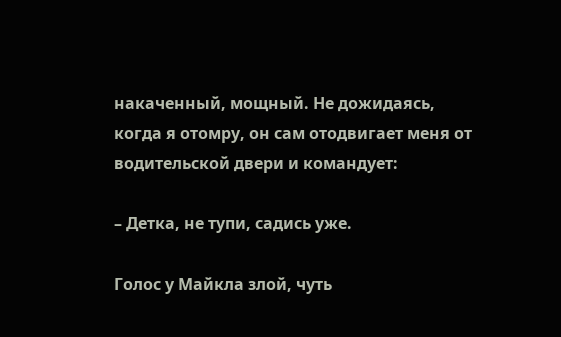накаченный, мощный. Не дожидаясь, когда я отомру, он сам отодвигает меня от водительской двери и командует:

– Детка, не тупи, садись уже.

Голос у Майкла злой, чуть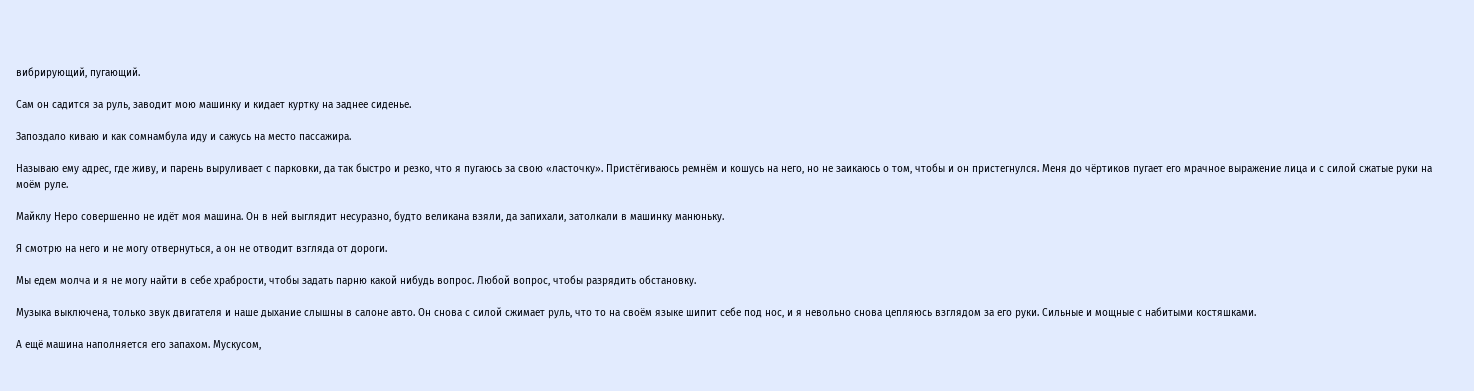вибрирующий, пугающий.

Сам он садится за руль, заводит мою машинку и кидает куртку на заднее сиденье.

Запоздало киваю и как сомнамбула иду и сажусь на место пассажира.

Называю ему адрес, где живу, и парень выруливает с парковки, да так быстро и резко, что я пугаюсь за свою «ласточку». Пристёгиваюсь ремнём и кошусь на него, но не заикаюсь о том, чтобы и он пристегнулся. Меня до чёртиков пугает его мрачное выражение лица и с силой сжатые руки на моём руле.

Майклу Неро совершенно не идёт моя машина. Он в ней выглядит несуразно, будто великана взяли, да запихали, затолкали в машинку манюньку.

Я смотрю на него и не могу отвернуться, а он не отводит взгляда от дороги.

Мы едем молча и я не могу найти в себе храбрости, чтобы задать парню какой нибудь вопрос. Любой вопрос, чтобы разрядить обстановку.

Музыка выключена, только звук двигателя и наше дыхание слышны в салоне авто. Он снова с силой сжимает руль, что то на своём языке шипит себе под нос, и я невольно снова цепляюсь взглядом за его руки. Сильные и мощные с набитыми костяшками.

А ещё машина наполняется его запахом. Мускусом,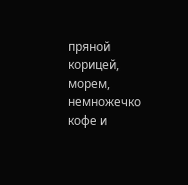пряной корицей, морем, немножечко кофе и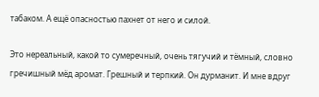табаком. А ещё опасностью пахнет от него и силой.

Это нереальный, какой то сумеречный, очень тягучий и тёмный, словно гречишный мёд аромат. Грешный и терпкий. Он дурманит. И мне вдруг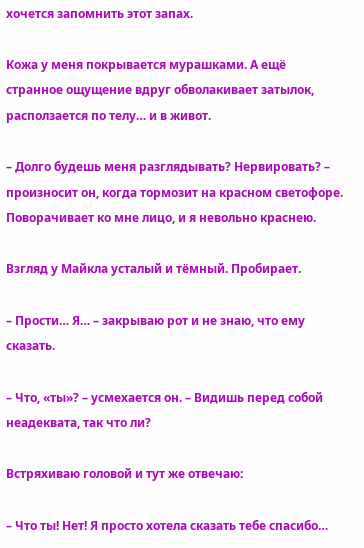хочется запомнить этот запах.

Кожа у меня покрывается мурашками. А ещё странное ощущение вдруг обволакивает затылок, расползается по телу… и в живот.

– Долго будешь меня разглядывать? Нервировать? – произносит он, когда тормозит на красном светофоре. Поворачивает ко мне лицо, и я невольно краснею.

Взгляд у Майкла усталый и тёмный. Пробирает.

– Прости… Я… – закрываю рот и не знаю, что ему сказать.

– Что, «ты»? – усмехается он. – Видишь перед собой неадеквата, так что ли?

Встряхиваю головой и тут же отвечаю:

– Что ты! Нет! Я просто хотела сказать тебе спасибо…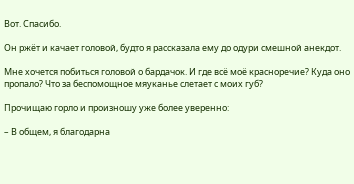Вот. Спасибо.

Он ржёт и качает головой, будто я рассказала ему до одури смешной анекдот.

Мне хочется побиться головой о бардачок. И где всё моё красноречие? Куда оно пропало? Что за беспомощное мяуканье слетает с моих губ?

Прочищаю горло и произношу уже более уверенно:

– В общем, я благодарна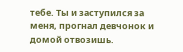тебе. Ты и заступился за меня, прогнал девчонок и домой отвозишь.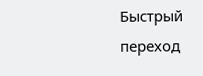Быстрый переход